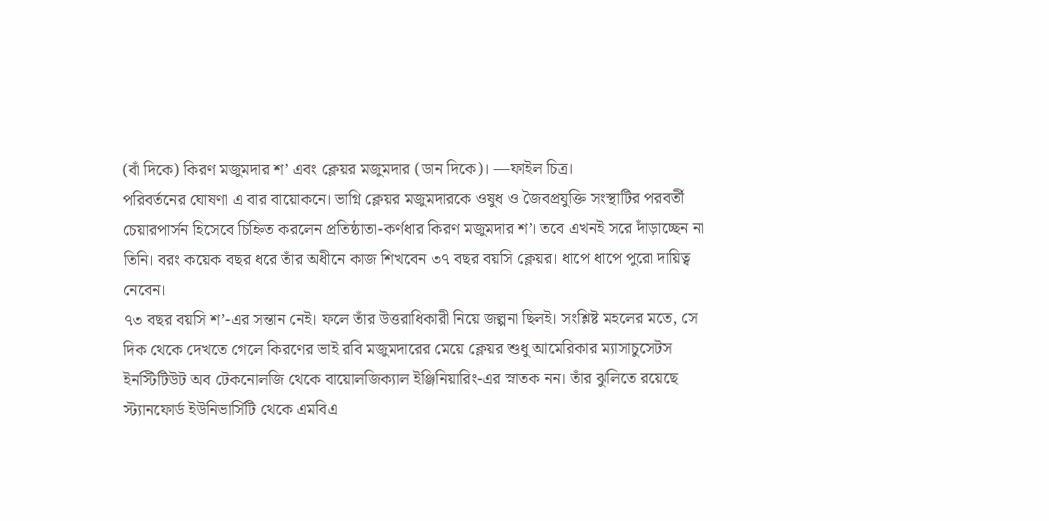(বাঁ দিকে) কিরণ মজুমদার শ’ এবং ক্লেয়র মজুমদার (ডান দিকে)। —ফাইল চিত্র।
পরিবর্তনের ঘোষণা এ বার বায়োকনে। ভাগ্নি ক্লেয়র মজুমদারকে ওষুধ ও জৈবপ্রযুক্তি সংস্থাটির পরবর্তী চেয়ারপার্সন হিসেবে চিহ্নিত করলেন প্রতিষ্ঠাতা-কর্ণধার কিরণ মজুমদার শ’। তবে এখনই সরে দাঁড়াচ্ছেন না তিনি। বরং কয়েক বছর ধরে তাঁর অধীনে কাজ শিখবেন ৩৭ বছর বয়সি ক্লেয়র। ধাপে ধাপে পুরো দায়িত্ব নেবেন।
৭৩ বছর বয়সি শ’-এর সন্তান নেই। ফলে তাঁর উত্তরাধিকারী নিয়ে জল্পনা ছিলই। সংশ্লিষ্ট মহলের মতে, সে দিক থেকে দেখতে গেলে কিরণের ভাই রবি মজুমদারের মেয়ে ক্লেয়র শুধু আমেরিকার ম্যাসাচুসেটস ইনস্টিটিউট অব টেকনোলজি থেকে বায়োলজিক্যাল ইঞ্জিনিয়ারিং-এর স্নাতক নন। তাঁর ঝুলিতে রয়েছে স্ট্যানফোর্ড ইউনিভার্সিটি থেকে এমবিএ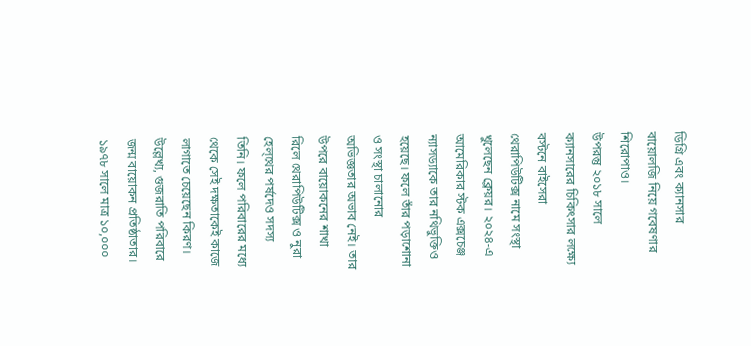ডিগ্রি এবং ক্যানসার বায়োলজি নিয়ে গবেষণার শিরোপাও।
উপরন্তু ২০১৮ সালে ক্যানসারের চিকিৎসার লক্ষ্যে বস্টনে বাইসেরা থেরাপিউটিক্স নামে সংস্থা খুলেছেন ক্লেয়র। ২০২৪-এ আমেরিকার স্টক এক্সচেঞ্জ ন্যাসড্যাকে তার নথিভুক্তিও হয়েছে। ফলে তাঁর পড়াশোনা ও সংস্থা চালানোর অভিজ্ঞতার অভাব নেই। তার উপরে বায়োকনের শাখা রিলে থেরাপিউটিক্স ও নুরা হেল্থের পর্ষদেও সদস্য তিনি। ফলে পরিবারের মধ্যে থেকে সেই দক্ষতাকেই কাজে লাগাতে চেয়েছেন কিরণ।
উল্লেখ্য, গুজরাতি পরিবারে জন্ম বায়োকন প্রতিষ্ঠাতার। ১৯৭৮ সালে মাত্র ১০,০০০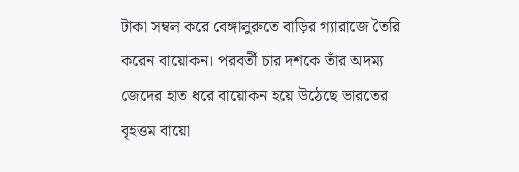টাকা সম্বল করে বেঙ্গালুরুতে বাড়ির গ্যারাজে তৈরি করেন বায়োকন। পরবর্তী চার দশকে তাঁর অদম্য জেদের হাত ধরে বায়োকন হয়ে উঠেছে ভারতের বৃহত্তম বায়ো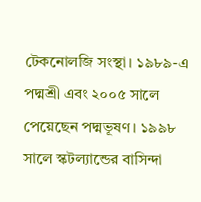টেকনোলজি সংস্থা। ১৯৮৯-এ পদ্মশ্রী এবং ২০০৫ সালে পেয়েছেন পদ্মভূষণ। ১৯৯৮ সালে স্কটল্যান্ডের বাসিন্দা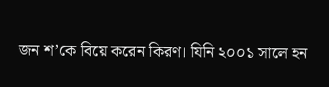জন শ’কে বিয়ে করেন কিরণ। যিনি ২০০১ সালে হন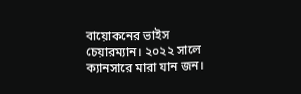বায়োকনের ভাইস চেয়ারম্যান। ২০২২ সালে ক্যানসারে মারা যান জন।